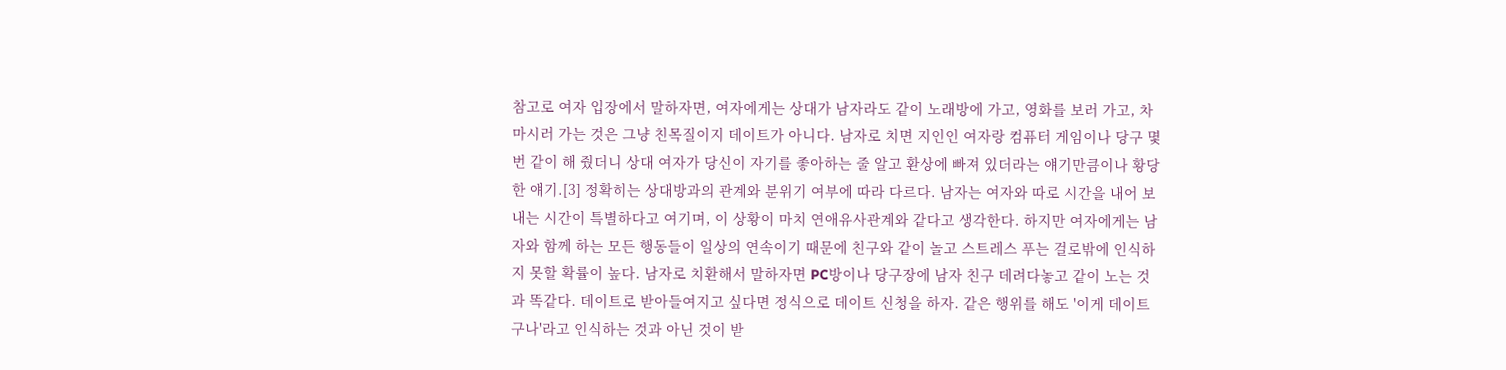참고로 여자 입장에서 말하자면, 여자에게는 상대가 남자라도 같이 노래방에 가고, 영화를 보러 가고, 차
마시러 가는 것은 그냥 친목질이지 데이트가 아니다. 남자로 치면 지인인 여자랑 컴퓨터 게임이나 당구 몇
번 같이 해 줬더니 상대 여자가 당신이 자기를 좋아하는 줄 알고 환상에 빠져 있더라는 얘기만큼이나 황당
한 얘기.[3] 정확히는 상대방과의 관계와 분위기 여부에 따라 다르다. 남자는 여자와 따로 시간을 내어 보
내는 시간이 특별하다고 여기며, 이 상황이 마치 연애유사관계와 같다고 생각한다. 하지만 여자에게는 남
자와 함께 하는 모든 행동들이 일상의 연속이기 때문에 친구와 같이 놀고 스트레스 푸는 걸로밖에 인식하
지 못할 확률이 높다. 남자로 치환해서 말하자면 PC방이나 당구장에 남자 친구 데려다놓고 같이 노는 것
과 똑같다. 데이트로 받아들여지고 싶다면 정식으로 데이트 신청을 하자. 같은 행위를 해도 '이게 데이트
구나'라고 인식하는 것과 아닌 것이 받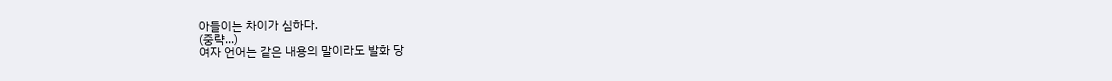아들이는 차이가 심하다.
(중략...)
여자 언어는 같은 내용의 말이라도 발화 당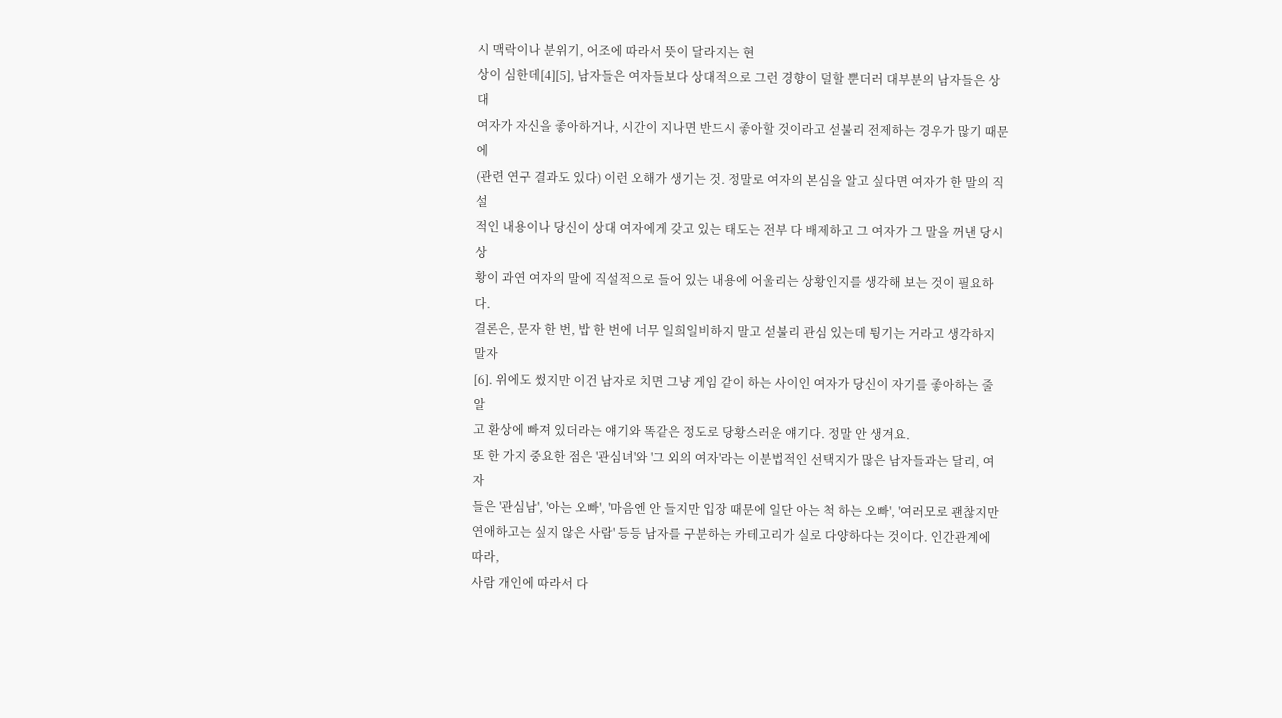시 맥락이나 분위기, 어조에 따라서 뜻이 달라지는 현
상이 심한데[4][5], 남자들은 여자들보다 상대적으로 그런 경향이 덜할 뿐더러 대부분의 남자들은 상대
여자가 자신을 좋아하거나, 시간이 지나면 반드시 좋아할 것이라고 섣불리 전제하는 경우가 많기 때문에
(관련 연구 결과도 있다) 이런 오해가 생기는 것. 정말로 여자의 본심을 알고 싶다면 여자가 한 말의 직설
적인 내용이나 당신이 상대 여자에게 갖고 있는 태도는 전부 다 배제하고 그 여자가 그 말을 꺼낸 당시 상
황이 과연 여자의 말에 직설적으로 들어 있는 내용에 어울리는 상황인지를 생각해 보는 것이 필요하다.
결론은, 문자 한 번, 밥 한 번에 너무 일희일비하지 말고 섣불리 관심 있는데 튕기는 거라고 생각하지 말자
[6]. 위에도 썼지만 이건 남자로 치면 그냥 게임 같이 하는 사이인 여자가 당신이 자기를 좋아하는 줄 알
고 환상에 빠져 있더라는 얘기와 똑같은 정도로 당황스러운 얘기다. 정말 안 생겨요.
또 한 가지 중요한 점은 '관심녀'와 '그 외의 여자'라는 이분법적인 선택지가 많은 남자들과는 달리, 여자
들은 '관심남', '아는 오빠', '마음엔 안 들지만 입장 때문에 일단 아는 척 하는 오빠', '여러모로 괜찮지만
연애하고는 싶지 않은 사람' 등등 남자를 구분하는 카테고리가 실로 다양하다는 것이다. 인간관계에 따라,
사람 개인에 따라서 다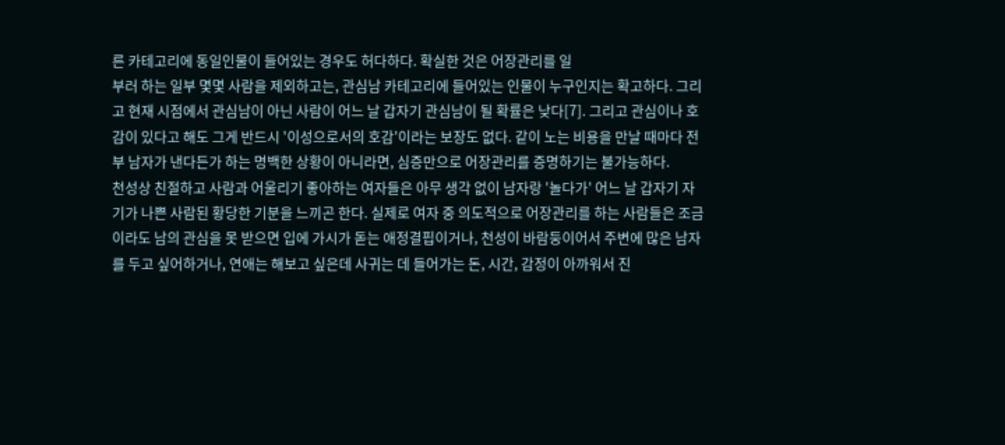른 카테고리에 동일인물이 들어있는 경우도 허다하다. 확실한 것은 어장관리를 일
부러 하는 일부 몇몇 사람을 제외하고는, 관심남 카테고리에 들어있는 인물이 누구인지는 확고하다. 그리
고 현재 시점에서 관심남이 아닌 사람이 어느 날 갑자기 관심남이 될 확률은 낮다[7]. 그리고 관심이나 호
감이 있다고 해도 그게 반드시 '이성으로서의 호감'이라는 보장도 없다. 같이 노는 비용을 만날 때마다 전
부 남자가 낸다든가 하는 명백한 상황이 아니라면, 심증만으로 어장관리를 증명하기는 불가능하다.
천성상 친절하고 사람과 어울리기 좋아하는 여자들은 아무 생각 없이 남자랑 '놀다가' 어느 날 갑자기 자
기가 나쁜 사람된 황당한 기분을 느끼곤 한다. 실제로 여자 중 의도적으로 어장관리를 하는 사람들은 조금
이라도 남의 관심을 못 받으면 입에 가시가 돋는 애정결핍이거나, 천성이 바람둥이어서 주변에 많은 남자
를 두고 싶어하거나, 연애는 해보고 싶은데 사귀는 데 들어가는 돈, 시간, 감정이 아까워서 진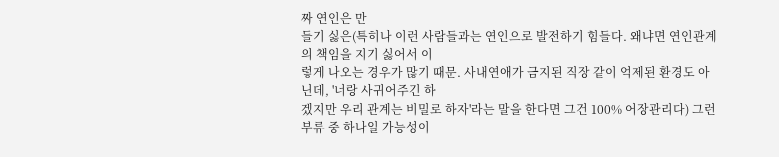짜 연인은 만
들기 싫은(특히나 이런 사람들과는 연인으로 발전하기 힘들다. 왜냐면 연인관계의 책임을 지기 싫어서 이
렇게 나오는 경우가 많기 때문. 사내연애가 금지된 직장 같이 억제된 환경도 아닌데, '너랑 사귀어주긴 하
겠지만 우리 관계는 비밀로 하자'라는 말을 한다면 그건 100% 어장관리다) 그런 부류 중 하나일 가능성이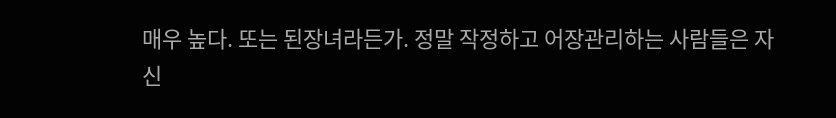매우 높다. 또는 된장녀라든가. 정말 작정하고 어장관리하는 사람들은 자신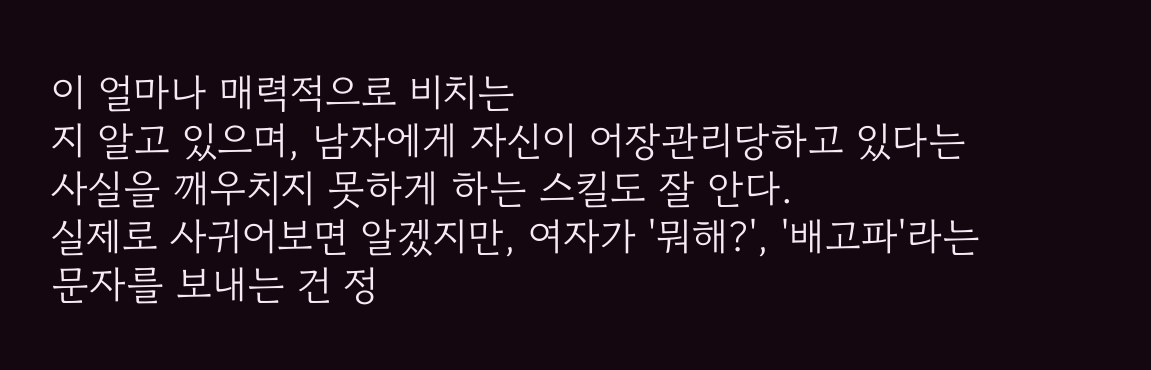이 얼마나 매력적으로 비치는
지 알고 있으며, 남자에게 자신이 어장관리당하고 있다는 사실을 깨우치지 못하게 하는 스킬도 잘 안다.
실제로 사귀어보면 알겠지만, 여자가 '뭐해?', '배고파'라는 문자를 보내는 건 정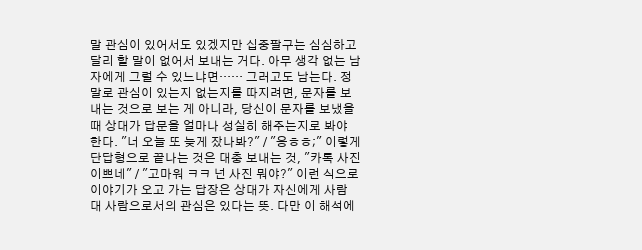말 관심이 있어서도 있겠지만 십중팔구는 심심하고 달리 할 말이 없어서 보내는 거다. 아무 생각 없는 남자에게 그럴 수 있느냐면…… 그러고도 남는다. 정말로 관심이 있는지 없는지를 따지려면, 문자를 보내는 것으로 보는 게 아니라, 당신이 문자를 보냈을 때 상대가 답문을 얼마나 성실히 해주는지로 봐야 한다. "너 오늘 또 늦게 잤나봐?" / "응ㅎㅎ;" 이렇게 단답형으로 끝나는 것은 대충 보내는 것, "카톡 사진 이쁘네" / "고마워 ㅋㅋ 넌 사진 뭐야?" 이런 식으로 이야기가 오고 가는 답장은 상대가 자신에게 사람 대 사람으로서의 관심은 있다는 뜻. 다만 이 해석에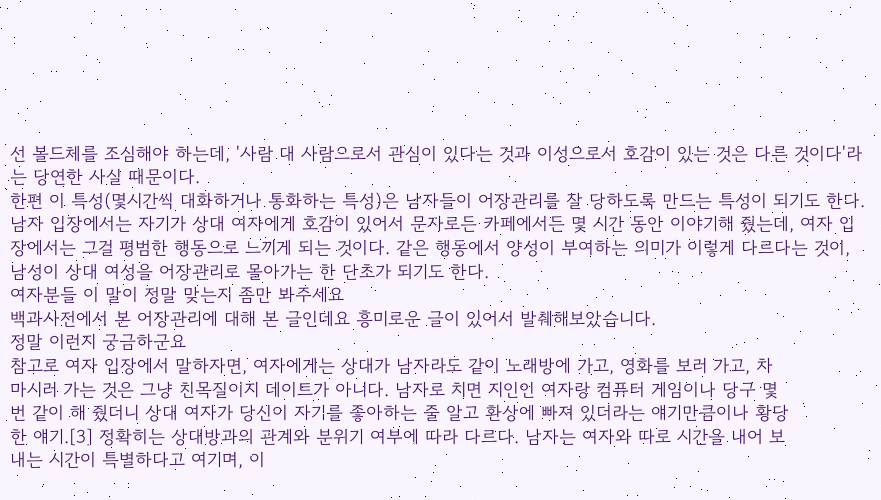선 볼드체를 조심해야 하는데, '사람 대 사람으로서 관심이 있다는 것과 이성으로서 호감이 있는 것은 다른 것이다'라는 당연한 사실 때문이다.
한편 이 특성(몇시간씩 대화하거나 통화하는 특성)은 남자들이 어장관리를 잘 당하도록 만드는 특성이 되기도 한다. 남자 입장에서는 자기가 상대 여자에게 호감이 있어서 문자로든 카페에서든 몇 시간 동안 이야기해 줬는데, 여자 입장에서는 그걸 평범한 행동으로 느끼게 되는 것이다. 같은 행동에서 양성이 부여하는 의미가 이렇게 다르다는 것이, 남성이 상대 여성을 어장관리로 몰아가는 한 단초가 되기도 한다.
여자분들 이 말이 정말 맞는지 좀만 봐주세요
백과사전에서 본 어장관리에 대해 본 글인데요 흥미로운 글이 있어서 발췌해보았습니다.
정말 이런지 궁금하군요
참고로 여자 입장에서 말하자면, 여자에게는 상대가 남자라도 같이 노래방에 가고, 영화를 보러 가고, 차
마시러 가는 것은 그냥 친목질이지 데이트가 아니다. 남자로 치면 지인인 여자랑 컴퓨터 게임이나 당구 몇
번 같이 해 줬더니 상대 여자가 당신이 자기를 좋아하는 줄 알고 환상에 빠져 있더라는 얘기만큼이나 황당
한 얘기.[3] 정확히는 상대방과의 관계와 분위기 여부에 따라 다르다. 남자는 여자와 따로 시간을 내어 보
내는 시간이 특별하다고 여기며, 이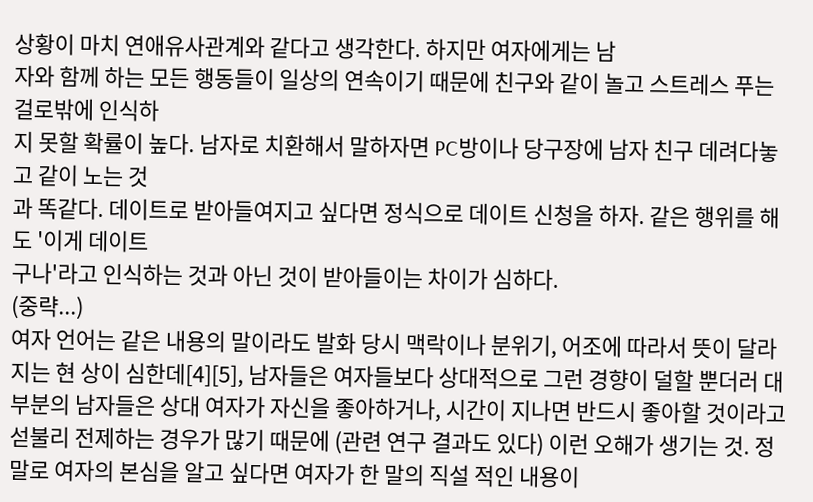상황이 마치 연애유사관계와 같다고 생각한다. 하지만 여자에게는 남
자와 함께 하는 모든 행동들이 일상의 연속이기 때문에 친구와 같이 놀고 스트레스 푸는 걸로밖에 인식하
지 못할 확률이 높다. 남자로 치환해서 말하자면 PC방이나 당구장에 남자 친구 데려다놓고 같이 노는 것
과 똑같다. 데이트로 받아들여지고 싶다면 정식으로 데이트 신청을 하자. 같은 행위를 해도 '이게 데이트
구나'라고 인식하는 것과 아닌 것이 받아들이는 차이가 심하다.
(중략...)
여자 언어는 같은 내용의 말이라도 발화 당시 맥락이나 분위기, 어조에 따라서 뜻이 달라지는 현 상이 심한데[4][5], 남자들은 여자들보다 상대적으로 그런 경향이 덜할 뿐더러 대부분의 남자들은 상대 여자가 자신을 좋아하거나, 시간이 지나면 반드시 좋아할 것이라고 섣불리 전제하는 경우가 많기 때문에 (관련 연구 결과도 있다) 이런 오해가 생기는 것. 정말로 여자의 본심을 알고 싶다면 여자가 한 말의 직설 적인 내용이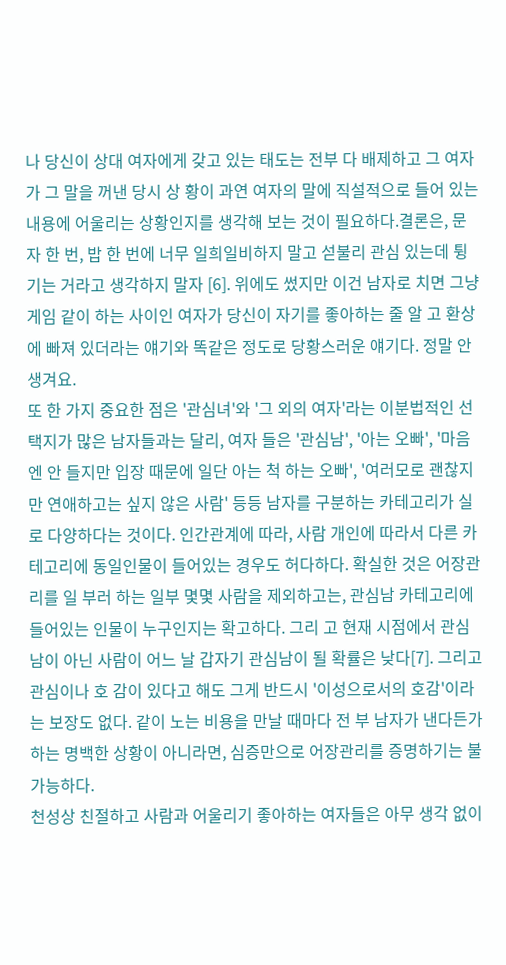나 당신이 상대 여자에게 갖고 있는 태도는 전부 다 배제하고 그 여자가 그 말을 꺼낸 당시 상 황이 과연 여자의 말에 직설적으로 들어 있는 내용에 어울리는 상황인지를 생각해 보는 것이 필요하다.결론은, 문자 한 번, 밥 한 번에 너무 일희일비하지 말고 섣불리 관심 있는데 튕기는 거라고 생각하지 말자 [6]. 위에도 썼지만 이건 남자로 치면 그냥 게임 같이 하는 사이인 여자가 당신이 자기를 좋아하는 줄 알 고 환상에 빠져 있더라는 얘기와 똑같은 정도로 당황스러운 얘기다. 정말 안 생겨요.
또 한 가지 중요한 점은 '관심녀'와 '그 외의 여자'라는 이분법적인 선택지가 많은 남자들과는 달리, 여자 들은 '관심남', '아는 오빠', '마음엔 안 들지만 입장 때문에 일단 아는 척 하는 오빠', '여러모로 괜찮지만 연애하고는 싶지 않은 사람' 등등 남자를 구분하는 카테고리가 실로 다양하다는 것이다. 인간관계에 따라, 사람 개인에 따라서 다른 카테고리에 동일인물이 들어있는 경우도 허다하다. 확실한 것은 어장관리를 일 부러 하는 일부 몇몇 사람을 제외하고는, 관심남 카테고리에 들어있는 인물이 누구인지는 확고하다. 그리 고 현재 시점에서 관심남이 아닌 사람이 어느 날 갑자기 관심남이 될 확률은 낮다[7]. 그리고 관심이나 호 감이 있다고 해도 그게 반드시 '이성으로서의 호감'이라는 보장도 없다. 같이 노는 비용을 만날 때마다 전 부 남자가 낸다든가 하는 명백한 상황이 아니라면, 심증만으로 어장관리를 증명하기는 불가능하다.
천성상 친절하고 사람과 어울리기 좋아하는 여자들은 아무 생각 없이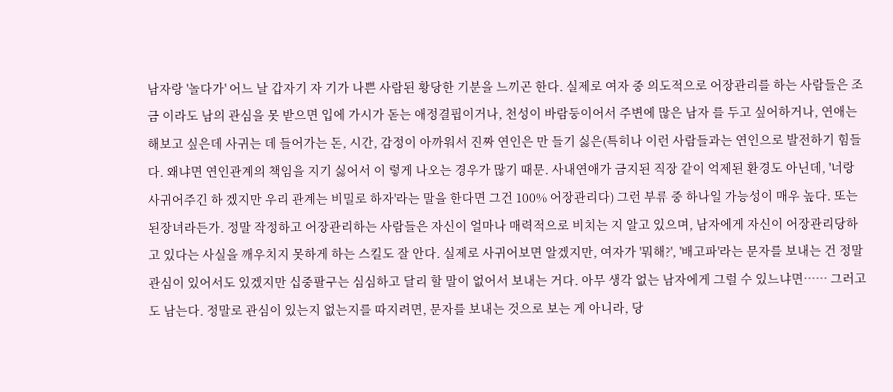남자랑 '놀다가' 어느 날 갑자기 자 기가 나쁜 사람된 황당한 기분을 느끼곤 한다. 실제로 여자 중 의도적으로 어장관리를 하는 사람들은 조금 이라도 남의 관심을 못 받으면 입에 가시가 돋는 애정결핍이거나, 천성이 바람둥이어서 주변에 많은 남자 를 두고 싶어하거나, 연애는 해보고 싶은데 사귀는 데 들어가는 돈, 시간, 감정이 아까워서 진짜 연인은 만 들기 싫은(특히나 이런 사람들과는 연인으로 발전하기 힘들다. 왜냐면 연인관계의 책임을 지기 싫어서 이 렇게 나오는 경우가 많기 때문. 사내연애가 금지된 직장 같이 억제된 환경도 아닌데, '너랑 사귀어주긴 하 겠지만 우리 관계는 비밀로 하자'라는 말을 한다면 그건 100% 어장관리다) 그런 부류 중 하나일 가능성이 매우 높다. 또는 된장녀라든가. 정말 작정하고 어장관리하는 사람들은 자신이 얼마나 매력적으로 비치는 지 알고 있으며, 남자에게 자신이 어장관리당하고 있다는 사실을 깨우치지 못하게 하는 스킬도 잘 안다. 실제로 사귀어보면 알겠지만, 여자가 '뭐해?', '배고파'라는 문자를 보내는 건 정말 관심이 있어서도 있겠지만 십중팔구는 심심하고 달리 할 말이 없어서 보내는 거다. 아무 생각 없는 남자에게 그럴 수 있느냐면…… 그러고도 남는다. 정말로 관심이 있는지 없는지를 따지려면, 문자를 보내는 것으로 보는 게 아니라, 당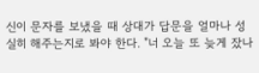신이 문자를 보냈을 때 상대가 답문을 얼마나 성실히 해주는지로 봐야 한다. "너 오늘 또 늦게 잤나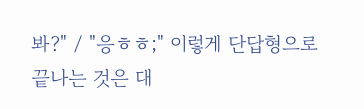봐?" / "응ㅎㅎ;" 이렇게 단답형으로 끝나는 것은 대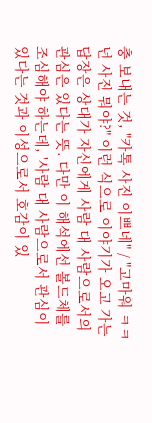충 보내는 것, "카톡 사진 이쁘네" / "고마워 ㅋㅋ 넌 사진 뭐야?" 이런 식으로 이야기가 오고 가는 답장은 상대가 자신에게 사람 대 사람으로서의 관심은 있다는 뜻. 다만 이 해석에선 볼드체를 조심해야 하는데, '사람 대 사람으로서 관심이 있다는 것과 이성으로서 호감이 있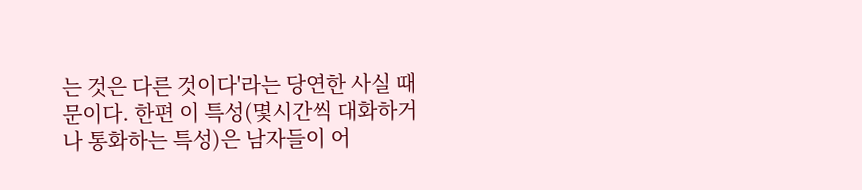는 것은 다른 것이다'라는 당연한 사실 때문이다. 한편 이 특성(몇시간씩 대화하거나 통화하는 특성)은 남자들이 어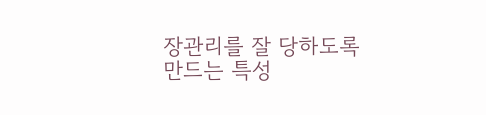장관리를 잘 당하도록 만드는 특성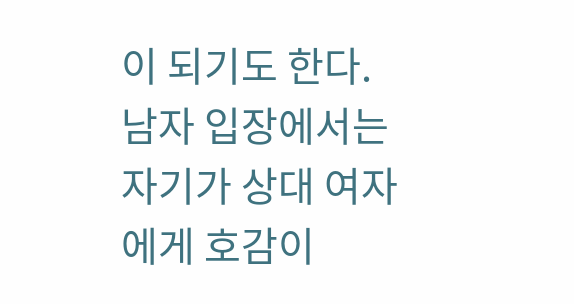이 되기도 한다. 남자 입장에서는 자기가 상대 여자에게 호감이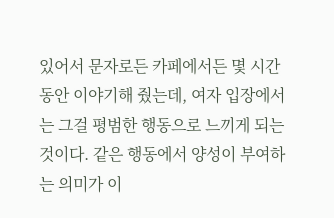있어서 문자로든 카페에서든 몇 시간 동안 이야기해 줬는데, 여자 입장에서는 그걸 평범한 행동으로 느끼게 되는 것이다. 같은 행동에서 양성이 부여하는 의미가 이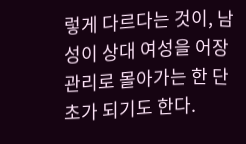렇게 다르다는 것이, 남성이 상대 여성을 어장관리로 몰아가는 한 단초가 되기도 한다.